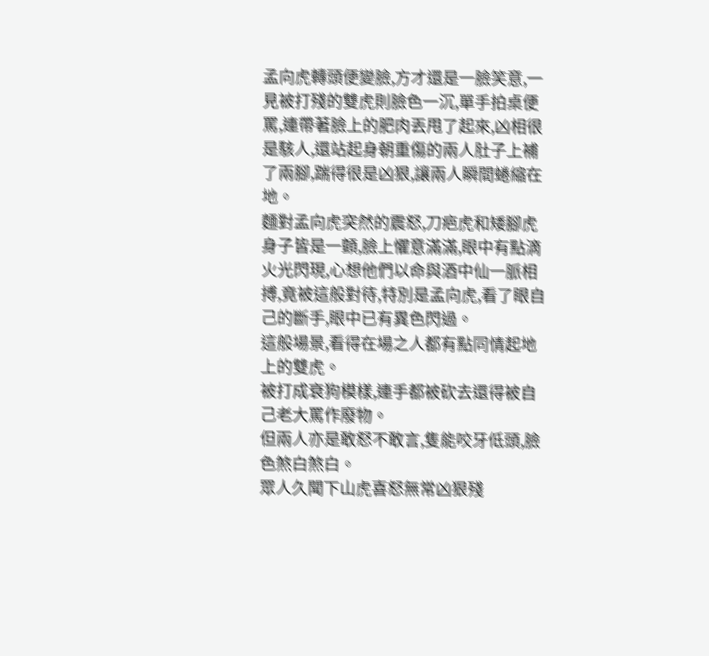孟向虎轉頭便變臉,方才還是一臉笑意,一見被打殘的雙虎則臉色一沉,單手拍桌便罵,連帶著臉上的肥肉丟甩了起來,凶相很是駭人,還站起身朝重傷的兩人肚子上補了兩腳,踹得很是凶狠,讓兩人瞬間蜷縮在地。
麵對孟向虎突然的震怒,刀疤虎和矮腳虎身子皆是一顫,臉上懼意滿滿,眼中有點滴火光閃現,心想他們以命與酒中仙一脈相搏,竟被這般對待,特別是孟向虎,看了眼自己的斷手,眼中已有異色閃過。
這般場景,看得在場之人都有點同情起地上的雙虎。
被打成衰狗模樣,連手都被砍去還得被自己老大罵作廢物。
但兩人亦是敢怒不敢言,隻能咬牙低頭,臉色煞白煞白。
眾人久聞下山虎喜怒無常凶狠殘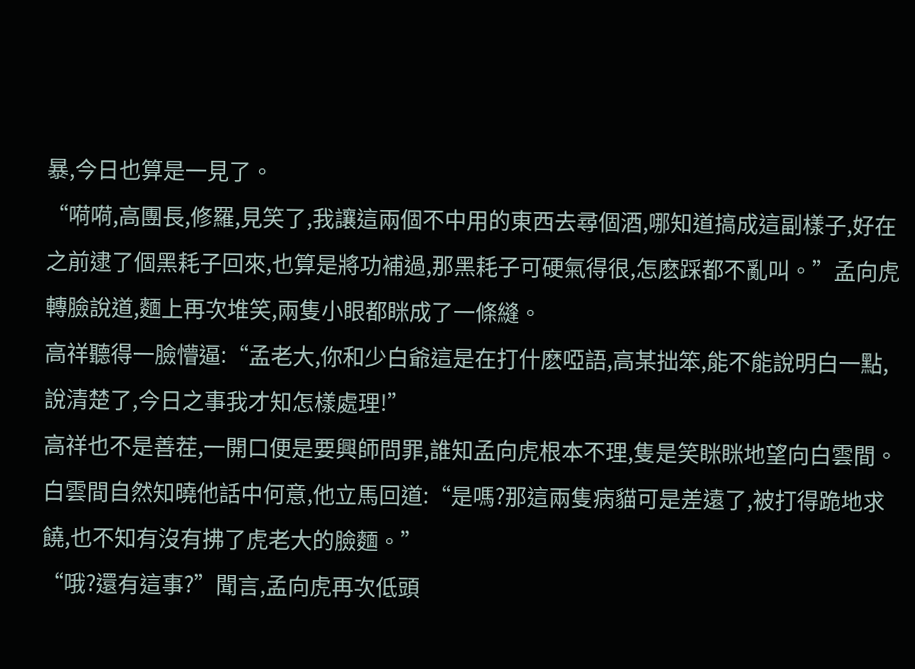暴,今日也算是一見了。
“嗬嗬,高團長,修羅,見笑了,我讓這兩個不中用的東西去尋個酒,哪知道搞成這副樣子,好在之前逮了個黑耗子回來,也算是將功補過,那黑耗子可硬氣得很,怎麽踩都不亂叫。”孟向虎轉臉說道,麵上再次堆笑,兩隻小眼都眯成了一條縫。
高祥聽得一臉懵逼:“孟老大,你和少白爺這是在打什麽啞語,高某拙笨,能不能說明白一點,說清楚了,今日之事我才知怎樣處理!”
高祥也不是善茬,一開口便是要興師問罪,誰知孟向虎根本不理,隻是笑眯眯地望向白雲間。
白雲間自然知曉他話中何意,他立馬回道:“是嗎?那這兩隻病貓可是差遠了,被打得跪地求饒,也不知有沒有拂了虎老大的臉麵。”
“哦?還有這事?”聞言,孟向虎再次低頭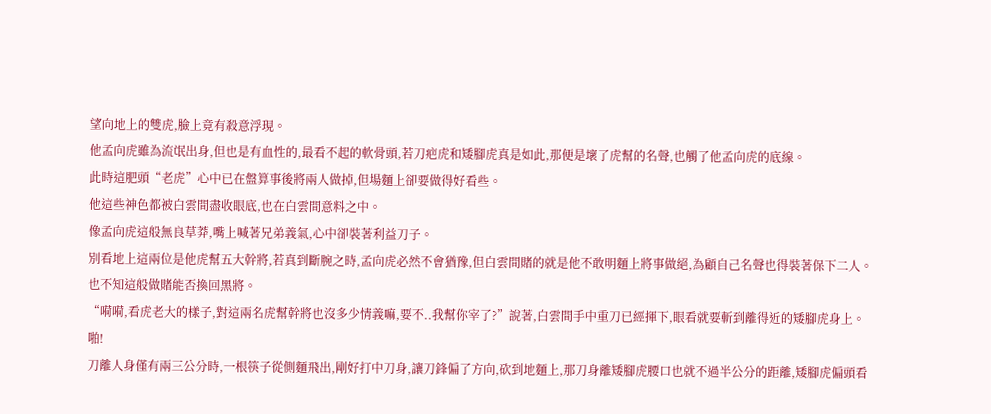望向地上的雙虎,臉上竟有殺意浮現。
他孟向虎雖為流氓出身,但也是有血性的,最看不起的軟骨頭,若刀疤虎和矮腳虎真是如此,那便是壞了虎幫的名聲,也觸了他孟向虎的底線。
此時這肥頭“老虎”心中已在盤算事後將兩人做掉,但場麵上卻要做得好看些。
他這些神色都被白雲間盡收眼底,也在白雲間意料之中。
像孟向虎這般無良草莽,嘴上喊著兄弟義氣,心中卻裝著利益刀子。
別看地上這兩位是他虎幫五大幹將,若真到斷腕之時,孟向虎必然不會猶豫,但白雲間賭的就是他不敢明麵上將事做絕,為顧自己名聲也得裝著保下二人。
也不知這般做賭能否換回黑將。
“嗬嗬,看虎老大的樣子,對這兩名虎幫幹將也沒多少情義嘛,要不..我幫你宰了?”說著,白雲間手中重刀已經揮下,眼看就要斬到離得近的矮腳虎身上。
啪!
刀離人身僅有兩三公分時,一根筷子從側麵飛出,剛好打中刀身,讓刀鋒偏了方向,砍到地麵上,那刀身離矮腳虎腰口也就不過半公分的距離,矮腳虎偏頭看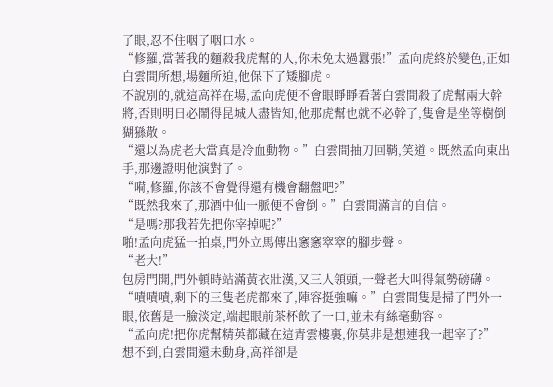了眼,忍不住咽了咽口水。
“修羅,當著我的麵殺我虎幫的人,你未免太過囂張!”孟向虎終於變色,正如白雲間所想,場麵所迫,他保下了矮腳虎。
不說別的,就這高祥在場,孟向虎便不會眼睜睜看著白雲間殺了虎幫兩大幹將,否則明日必鬧得昆城人盡皆知,他那虎幫也就不必幹了,隻會是坐等樹倒猢猻散。
“還以為虎老大當真是冷血動物。”白雲間抽刀回鞘,笑道。既然孟向東出手,那邊證明他演對了。
“嗬,修羅,你該不會覺得還有機會翻盤吧?”
“既然我來了,那酒中仙一脈便不會倒。”白雲間滿言的自信。
“是嗎?那我若先把你宰掉呢?”
啪!孟向虎猛一拍桌,門外立馬傳出窸窸窣窣的腳步聲。
“老大!”
包房門開,門外頓時站滿黃衣壯漢,又三人領頭,一聲老大叫得氣勢磅礴。
“嘖嘖嘖,剩下的三隻老虎都來了,陣容挺強嘛。”白雲間隻是掃了門外一眼,依舊是一臉淡定,端起眼前茶杯飲了一口,並未有絲毫動容。
“孟向虎!把你虎幫精英都藏在這青雲樓裏,你莫非是想連我一起宰了?”
想不到,白雲間還未動身,高祥卻是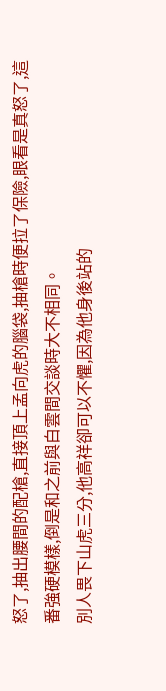怒了,抽出腰間的配槍,直接頂上孟向虎的腦袋,抽槍時便拉了保險,眼看是真怒了,這番強硬模樣,倒是和之前與白雲間交談時大不相同。
別人畏下山虎三分,他高祥卻可以不懼,因為他身後站的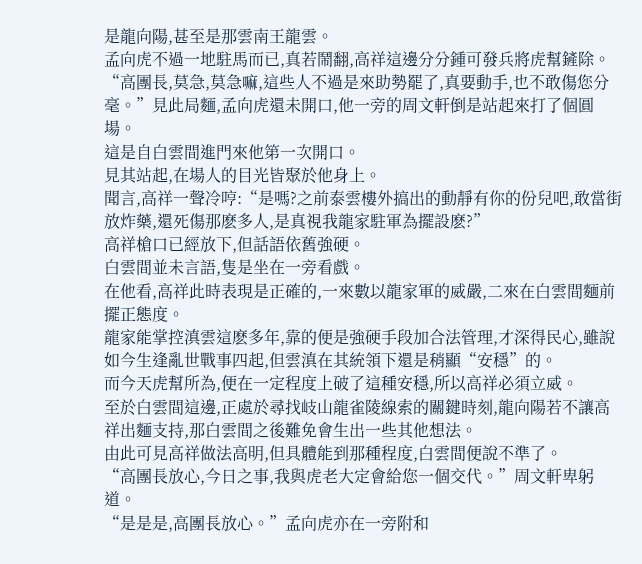是龍向陽,甚至是那雲南王龍雲。
孟向虎不過一地駐馬而已,真若鬧翻,高祥這邊分分鍾可發兵將虎幫鏟除。
“高團長,莫急,莫急嘛,這些人不過是來助勢罷了,真要動手,也不敢傷您分毫。”見此局麵,孟向虎還未開口,他一旁的周文軒倒是站起來打了個圓場。
這是自白雲間進門來他第一次開口。
見其站起,在場人的目光皆聚於他身上。
聞言,高祥一聲冷哼:“是嗎?之前泰雲樓外搞出的動靜有你的份兒吧,敢當街放炸藥,還死傷那麽多人,是真視我龍家駐軍為擺設麽?”
高祥槍口已經放下,但話語依舊強硬。
白雲間並未言語,隻是坐在一旁看戲。
在他看,高祥此時表現是正確的,一來數以龍家軍的威嚴,二來在白雲間麵前擺正態度。
龍家能掌控滇雲這麽多年,靠的便是強硬手段加合法管理,才深得民心,雖說如今生逢亂世戰事四起,但雲滇在其統領下還是稍顯“安穩”的。
而今天虎幫所為,便在一定程度上破了這種安穩,所以高祥必須立威。
至於白雲間這邊,正處於尋找岐山龍雀陵線索的關鍵時刻,龍向陽若不讓高祥出麵支持,那白雲間之後難免會生出一些其他想法。
由此可見高祥做法高明,但具體能到那種程度,白雲間便說不準了。
“高團長放心,今日之事,我與虎老大定會給您一個交代。”周文軒卑躬道。
“是是是,高團長放心。”孟向虎亦在一旁附和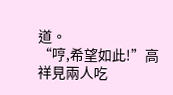道。
“哼,希望如此!”高祥見兩人吃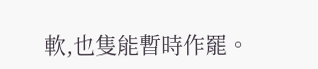軟,也隻能暫時作罷。